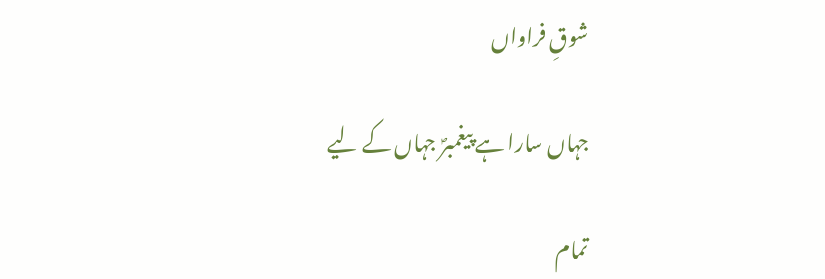شوقِ فراواں

جہاں سارا ہے پیغمبرؐ جہاں کے لیے

تمام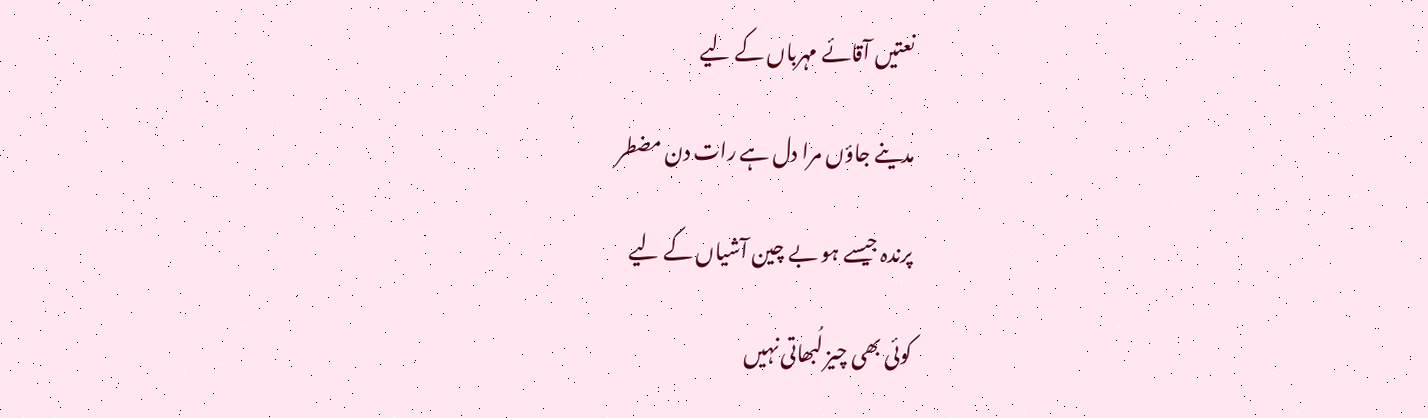نعتیں آقائے مہرباں کے لیے

مدینے جاؤں مرا دل ہے رات دن مضطر

پرندہ جیسے ہو بے چین آشیاں کے لیے

کوئی بھی چیز لُبھاتی نہیں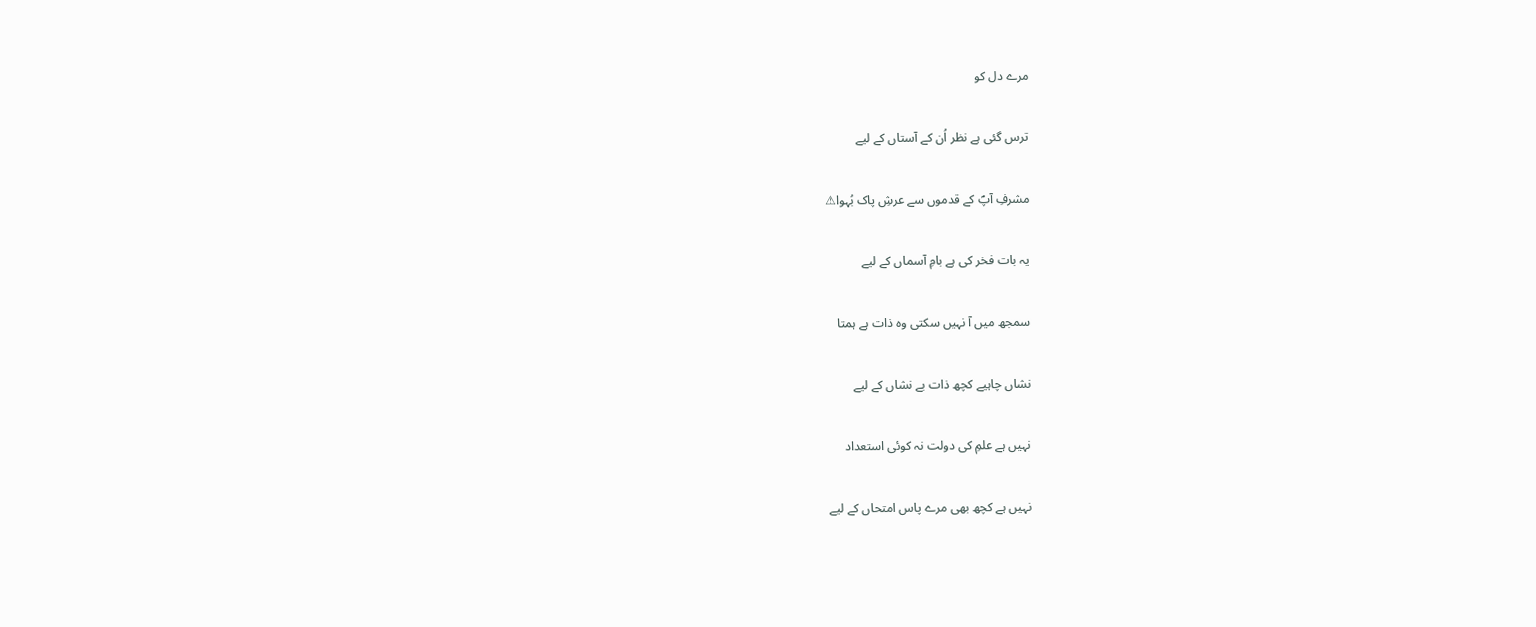مرے دل کو

ترس گئی ہے نظر اُن کے آستاں کے لیے

مشرفِ آپؐ کے قدموں سے عرشِ پاک بُہوا⚠

یہ بات فخر کی ہے بامِ آسماں کے لیے

سمجھ میں آ نہیں سکتی وہ ذات ہے ہمتا

نشاں چاہیے کچھ ذات بے نشاں کے لیے

نہیں ہے علمِ کی دولت نہ کوئی استعداد

نہیں ہے کچھ بھی مرے پاس امتحاں کے لیے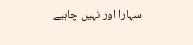سہارا اور نہیں چاہیے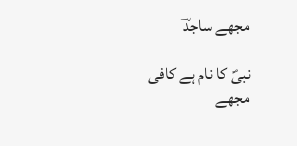مجھے ساجدؔ

نبیؐ کا نام ہے کافی مجھے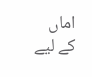اماں کے لیے